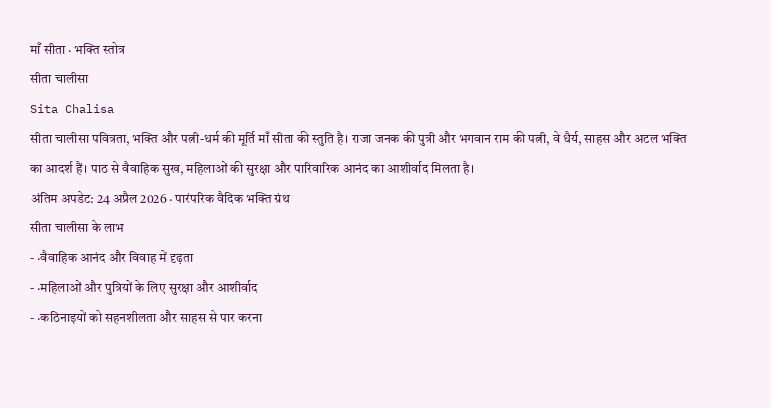माँ सीता · भक्ति स्तोत्र
सीता चालीसा
Sita Chalisa
सीता चालीसा पवित्रता, भक्ति और पत्नी-धर्म की मूर्ति माँ सीता की स्तुति है। राजा जनक की पुत्री और भगवान राम की पत्नी, वे धैर्य, साहस और अटल भक्ति का आदर्श हैं। पाठ से वैवाहिक सुख, महिलाओं की सुरक्षा और पारिवारिक आनंद का आशीर्वाद मिलता है।
अंतिम अपडेट: 24 अप्रैल 2026 · पारंपरिक वैदिक भक्ति ग्रंथ
सीता चालीसा के लाभ
- ·वैवाहिक आनंद और विवाह में दृढ़ता
- ·महिलाओं और पुत्रियों के लिए सुरक्षा और आशीर्वाद
- ·कठिनाइयों को सहनशीलता और साहस से पार करना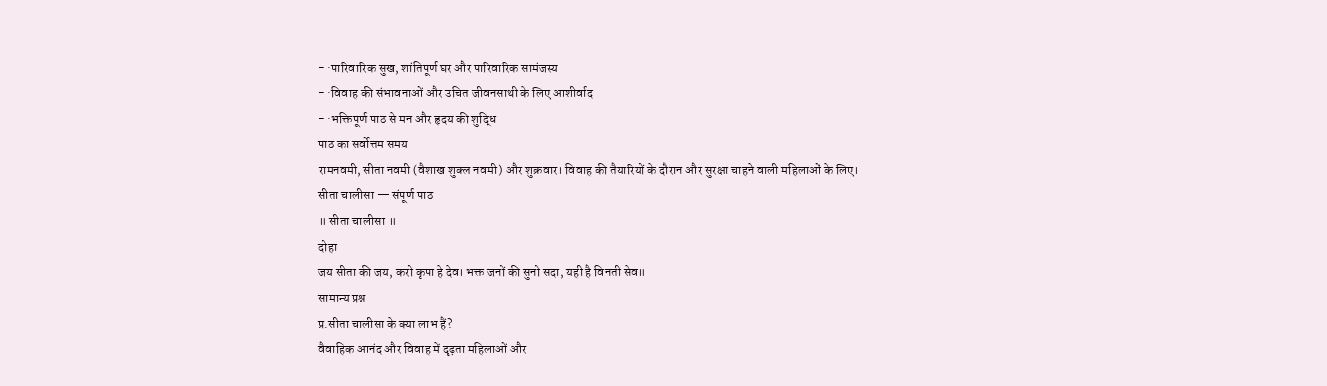- ·पारिवारिक सुख, शांतिपूर्ण घर और पारिवारिक सामंजस्य
- ·विवाह की संभावनाओं और उचित जीवनसाथी के लिए आशीर्वाद
- ·भक्तिपूर्ण पाठ से मन और हृदय की शुद्धि
पाठ का सर्वोत्तम समय
रामनवमी, सीता नवमी (वैशाख शुक्ल नवमी) और शुक्रवार। विवाह की तैयारियों के दौरान और सुरक्षा चाहने वाली महिलाओं के लिए।
सीता चालीसा — संपूर्ण पाठ
॥ सीता चालीसा ॥
दोहा
जय सीता की जय, करो कृपा हे देव। भक्त जनों की सुनो सदा, यही है विनती सेव॥
सामान्य प्रश्न
प्र.सीता चालीसा के क्या लाभ हैं?
वैवाहिक आनंद और विवाह में दृढ़ता महिलाओं और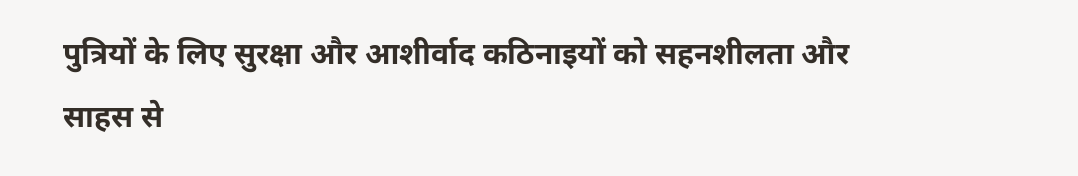पुत्रियों के लिए सुरक्षा और आशीर्वाद कठिनाइयों को सहनशीलता और साहस से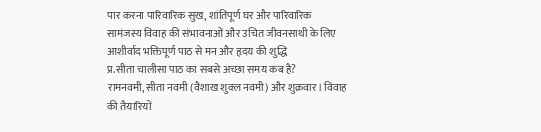पार करना पारिवारिक सुख, शांतिपूर्ण घर और पारिवारिक सामंजस्य विवाह की संभावनाओं और उचित जीवनसाथी के लिए आशीर्वाद भक्तिपूर्ण पाठ से मन और हृदय की शुद्धि
प्र.सीता चालीसा पाठ का सबसे अच्छा समय कब है?
रामनवमी, सीता नवमी (वैशाख शुक्ल नवमी) और शुक्रवार। विवाह की तैयारियों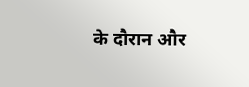के दौरान और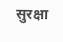सुरक्षा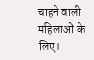चाहने वाली महिलाओं के लिए।